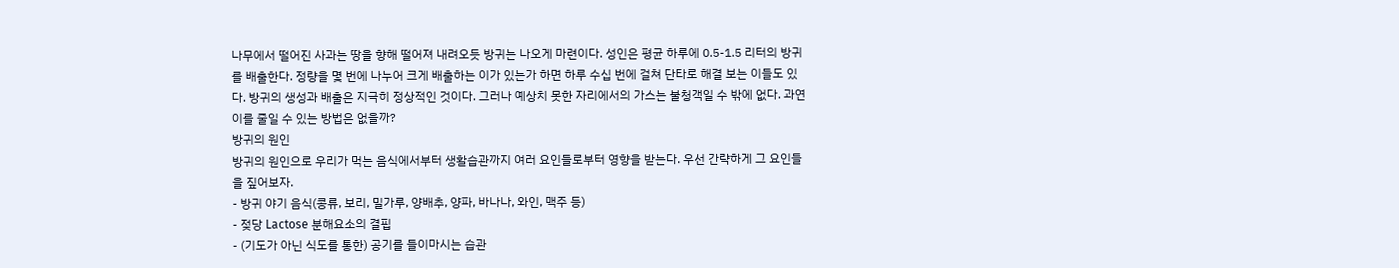나무에서 떨어진 사과는 땅을 향해 떨어져 내려오듯 방귀는 나오게 마련이다. 성인은 평균 하루에 0.5-1.5 리터의 방귀를 배출한다. 정량을 몇 번에 나누어 크게 배출하는 이가 있는가 하면 하루 수십 번에 걸쳐 단타로 해결 보는 이들도 있다. 방귀의 생성과 배출은 지극히 정상적인 것이다. 그러나 예상치 못한 자리에서의 가스는 불청객일 수 밖에 없다. 과연 이를 줄일 수 있는 방법은 없을까?
방귀의 원인
방귀의 원인으로 우리가 먹는 음식에서부터 생활습관까지 여러 요인들로부터 영향을 받는다. 우선 간략하게 그 요인들을 짚어보자.
- 방귀 야기 음식(콩류, 보리, 밀가루, 양배추, 양파, 바나나, 와인, 맥주 등)
- 젖당 Lactose 분해요소의 결핍
- (기도가 아닌 식도를 통한) 공기를 들이마시는 습관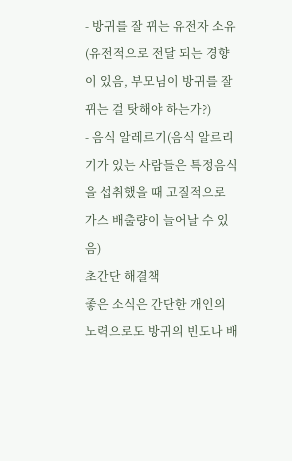- 방귀를 잘 뀌는 유전자 소유 (유전적으로 전달 되는 경향이 있음, 부모님이 방귀를 잘 뀌는 걸 탓해야 하는가?)
- 음식 알레르기(음식 알르리기가 있는 사람들은 특정음식을 섭취했을 때 고질적으로 가스 배출량이 늘어날 수 있음)
초간단 해결책
좋은 소식은 간단한 개인의 노력으로도 방귀의 빈도나 배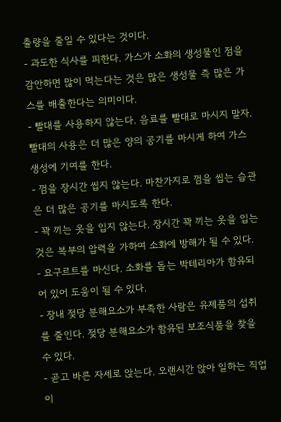출량을 줄일 수 있다는 것이다.
- 과도한 식사를 피한다. 가스가 소화의 생성물인 점을 감안하면 많이 먹는다는 것은 많은 생성물 즉 많은 가스를 배출한다는 의미이다.
- 빨대를 사용하지 않는다. 음료를 빨대로 마시지 말자. 빨대의 사용은 더 많은 양의 공기를 마시게 하여 가스 생성에 기여를 한다.
- 껌을 장시간 씹지 않는다. 마찬가지로 껌을 씹는 습관은 더 많은 공기를 마시도록 한다.
- 꽉 끼는 옷을 입지 않는다. 장시간 꽉 끼는 옷을 입는 것은 복부의 압력을 가하여 소화에 방해가 될 수 있다.
- 요구르트를 마신다. 소화를 돕는 박테리아가 함유되어 있어 도움이 될 수 있다.
- 장내 젖당 분해요소가 부족한 사람은 유제품의 섭취를 줄인다. 젖당 분해요소가 함유된 보조식품을 찾을 수 있다.
- 곧고 바른 자세로 앉는다. 오랜시간 앉아 일하는 직업이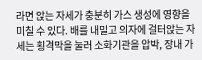라면 앉는 자세가 충분히 가스 생성에 영향을 미칠 수 있다. 배를 내밀고 의자에 걸터앉는 자세는 횡격막을 눌러 소화기관을 압박, 장내 가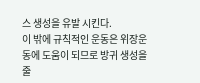스 생성을 유발 시킨다.
이 밖에 규칙적인 운동은 위장운동에 도움이 되므로 방귀 생성을 줄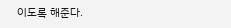이도록 해준다.